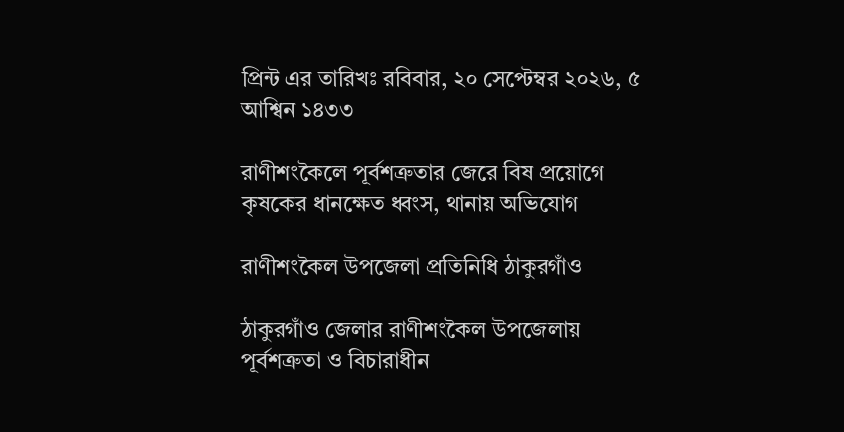প্রিন্ট এর তারিখঃ রবিবার, ২০ সেপ্টেম্বর ২০২৬, ৫ আশ্বিন ১৪৩৩

রাণীশংকৈলে পূর্বশত্রুতার জেরে বিষ প্রয়োগে কৃষকের ধানক্ষেত ধ্বংস, থানায় অভিযোগ

রাণীশংকৈল উপজেলা প্রতিনিধি ঠাকুরগাঁও

ঠাকুরগাঁও জেলার রাণীশংকৈল উপজেলায় পূর্বশত্রুতা ও বিচারাধীন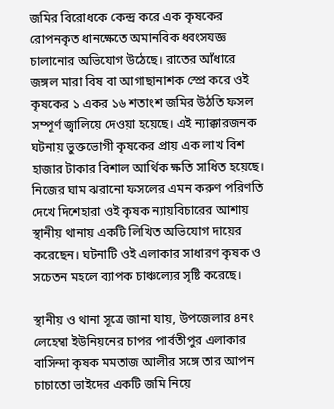জমির বিরোধকে কেন্দ্র করে এক কৃষকের রোপনকৃত ধানক্ষেতে অমানবিক ধ্বংসযজ্ঞ চালানোর অভিযোগ উঠেছে। রাতের আঁধারে জঙ্গল মারা বিষ বা আগাছানাশক স্প্রে করে ওই কৃষকের ১ একর ১৬ শতাংশ জমির উঠতি ফসল সম্পূর্ণ জ্বালিয়ে দেওয়া হয়েছে। এই ন্যাক্কারজনক ঘটনায় ভুক্তভোগী কৃষকের প্রায় এক লাখ বিশ হাজার টাকার বিশাল আর্থিক ক্ষতি সাধিত হয়েছে। নিজের ঘাম ঝরানো ফসলের এমন করুণ পরিণতি দেখে দিশেহারা ওই কৃষক ন্যায়বিচারের আশায় স্থানীয় থানায় একটি লিখিত অভিযোগ দায়ের করেছেন। ঘটনাটি ওই এলাকার সাধারণ কৃষক ও সচেতন মহলে ব্যাপক চাঞ্চল্যের সৃষ্টি করেছে।

স্থানীয় ও থানা সূত্রে জানা যায়, উপজেলার ৪নং লেহেম্বা ইউনিয়নের চাপর পার্বতীপুর এলাকার বাসিন্দা কৃষক মমতাজ আলীর সঙ্গে তার আপন চাচাতো ভাইদের একটি জমি নিয়ে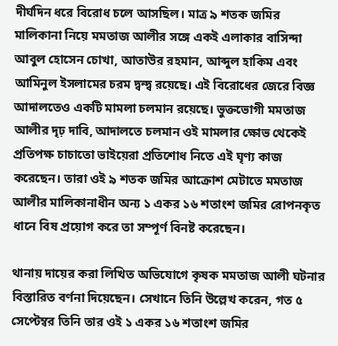দীর্ঘদিন ধরে বিরোধ চলে আসছিল। মাত্র ৯ শতক জমির মালিকানা নিয়ে মমতাজ আলীর সঙ্গে একই এলাকার বাসিন্দা আবুল হোসেন চোখা, আতাউর রহমান, আব্দুল হাকিম এবং আমিনুল ইসলামের চরম দ্বন্দ্ব রয়েছে। এই বিরোধের জেরে বিজ্ঞ আদালতেও একটি মামলা চলমান রয়েছে। ভুক্তভোগী মমতাজ আলীর দৃঢ় দাবি, আদালতে চলমান ওই মামলার ক্ষোভ থেকেই প্রতিপক্ষ চাচাতো ভাইয়েরা প্রতিশোধ নিতে এই ঘৃণ্য কাজ করেছেন। তারা ওই ৯ শতক জমির আক্রোশ মেটাতে মমতাজ আলীর মালিকানাধীন অন্য ১ একর ১৬ শতাংশ জমির রোপনকৃত ধানে বিষ প্রয়োগ করে তা সম্পূর্ণ বিনষ্ট করেছেন।

থানায় দায়ের করা লিখিত অভিযোগে কৃষক মমতাজ আলী ঘটনার বিস্তারিত বর্ণনা দিয়েছেন। সেখানে তিনি উল্লেখ করেন, গত ৫ সেপ্টেম্বর তিনি তার ওই ১ একর ১৬ শতাংশ জমির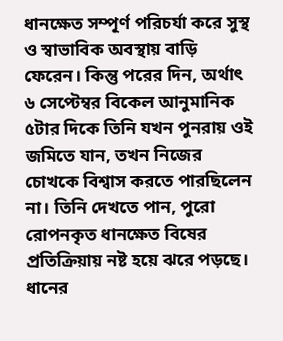ধানক্ষেত সম্পূর্ণ পরিচর্যা করে সুস্থ ও স্বাভাবিক অবস্থায় বাড়ি ফেরেন। কিন্তু পরের দিন, অর্থাৎ ৬ সেপ্টেম্বর বিকেল আনুমানিক ৫টার দিকে তিনি যখন পুনরায় ওই জমিতে যান, তখন নিজের চোখকে বিশ্বাস করতে পারছিলেন না। তিনি দেখতে পান, পুরো রোপনকৃত ধানক্ষেত বিষের প্রতিক্রিয়ায় নষ্ট হয়ে ঝরে পড়ছে। ধানের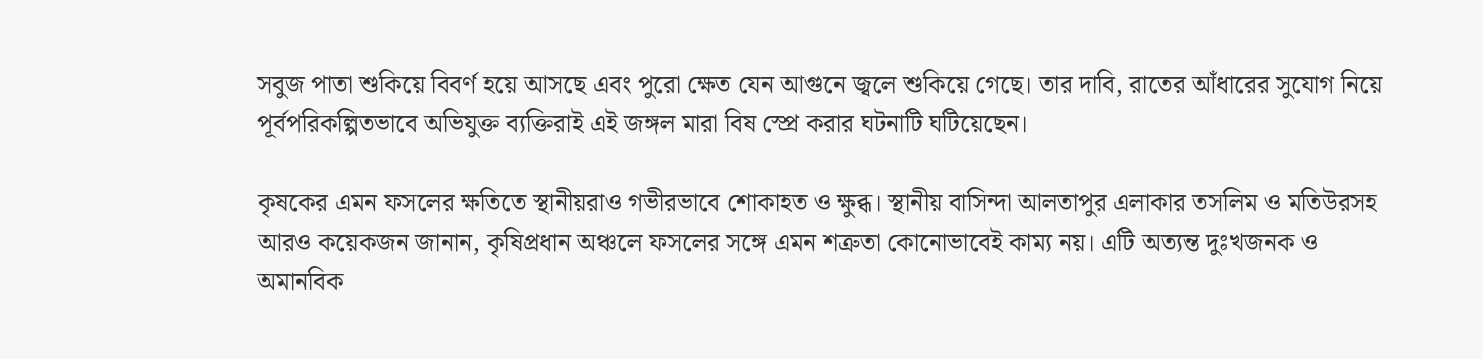সবুজ পাতা শুকিয়ে বিবর্ণ হয়ে আসছে এবং পুরো ক্ষেত যেন আগুনে জ্বলে শুকিয়ে গেছে। তার দাবি, রাতের আঁধারের সুযোগ নিয়ে পূর্বপরিকল্পিতভাবে অভিযুক্ত ব্যক্তিরাই এই জঙ্গল মারা বিষ স্প্রে করার ঘটনাটি ঘটিয়েছেন।

কৃষকের এমন ফসলের ক্ষতিতে স্থানীয়রাও গভীরভাবে শোকাহত ও ক্ষুব্ধ। স্থানীয় বাসিন্দা আলতাপুর এলাকার তসলিম ও মতিউরসহ আরও কয়েকজন জানান, কৃষিপ্রধান অঞ্চলে ফসলের সঙ্গে এমন শত্রুতা কোনোভাবেই কাম্য নয়। এটি অত্যন্ত দুঃখজনক ও অমানবিক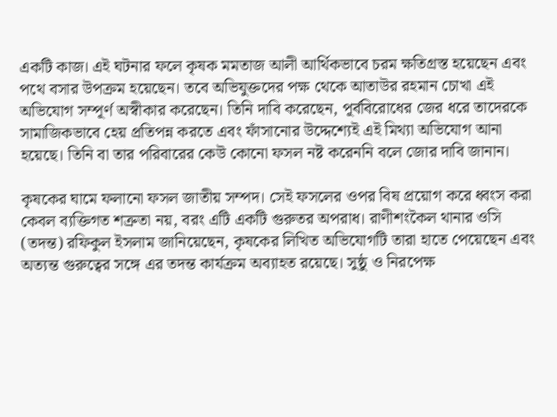একটি কাজ। এই ঘটনার ফলে কৃষক মমতাজ আলী আর্থিকভাবে চরম ক্ষতিগ্রস্ত হয়েছেন এবং পথে বসার উপক্রম হয়েছেন। তবে অভিযুক্তদের পক্ষ থেকে আতাউর রহমান চোখা এই অভিযোগ সম্পূর্ণ অস্বীকার করেছেন। তিনি দাবি করেছেন, পূর্ববিরোধের জের ধরে তাদেরকে সামাজিকভাবে হেয় প্রতিপন্ন করতে এবং ফাঁসানোর উদ্দেশ্যেই এই মিথ্যা অভিযোগ আনা হয়েছে। তিনি বা তার পরিবারের কেউ কোনো ফসল নষ্ট করেননি বলে জোর দাবি জানান।

কৃষকের ঘামে ফলানো ফসল জাতীয় সম্পদ। সেই ফসলের ওপর বিষ প্রয়োগ করে ধ্বংস করা কেবল ব্যক্তিগত শত্রুতা নয়, বরং এটি একটি গুরুতর অপরাধ। রাণীশংকৈল থানার ওসি (তদন্ত) রফিকুল ইসলাম জানিয়েছেন, কৃষকের লিখিত অভিযোগটি তারা হাতে পেয়েছেন এবং অত্যন্ত গুরুত্বের সঙ্গে এর তদন্ত কার্যক্রম অব্যাহত রয়েছে। সুষ্ঠু ও নিরপেক্ষ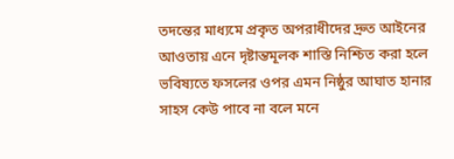তদন্তের মাধ্যমে প্রকৃত অপরাধীদের দ্রুত আইনের আওতায় এনে দৃষ্টান্তমূলক শাস্তি নিশ্চিত করা হলে ভবিষ্যতে ফসলের ওপর এমন নিষ্ঠুর আঘাত হানার সাহস কেউ পাবে না বলে মনে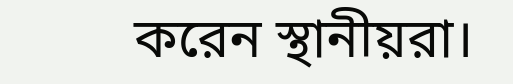করেন স্থানীয়রা।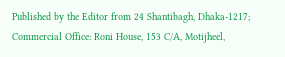Published by the Editor from 24 Shantibagh, Dhaka-1217; Commercial Office: Roni House, 153 C/A, Motijheel,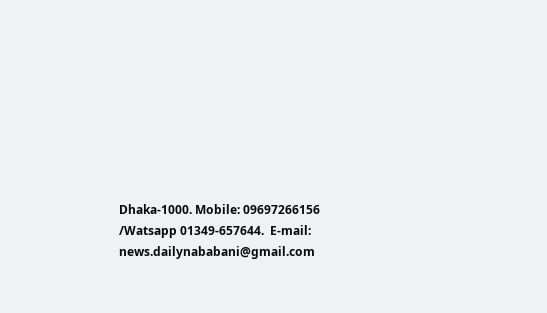Dhaka-1000. Mobile: 09697266156 /Watsapp 01349-657644.  E-mail: news.dailynababani@gmail.com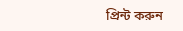প্রিন্ট করুন